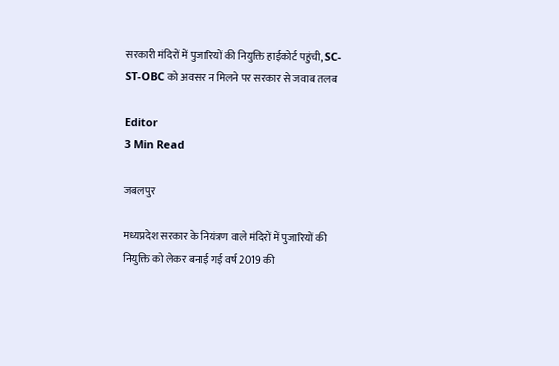सरकारी मंदिरों में पुजारियों की नियुक्ति हाईकोर्ट पहुंची, SC-ST-OBC को अवसर न मिलने पर सरकार से जवाब तलब

Editor
3 Min Read

जबलपुर

मध्यप्रदेश सरकार के नियंत्रण वाले मंदिरों में पुजारियों की नियुक्ति को लेकर बनाई गई वर्ष 2019 की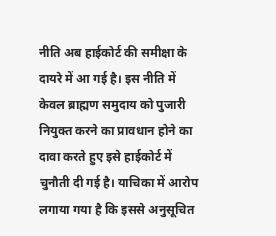नीति अब हाईकोर्ट की समीक्षा के दायरे में आ गई है। इस नीति में केवल ब्राह्मण समुदाय को पुजारी नियुक्त करने का प्रावधान होने का दावा करते हुए इसे हाईकोर्ट में चुनौती दी गई है। याचिका में आरोप लगाया गया है कि इससे अनुसूचित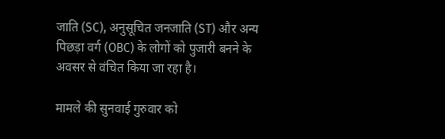जाति (SC), अनुसूचित जनजाति (ST) और अन्य पिछड़ा वर्ग (OBC) के लोगों को पुजारी बनने के अवसर से वंचित किया जा रहा है।

मामले की सुनवाई गुरुवार को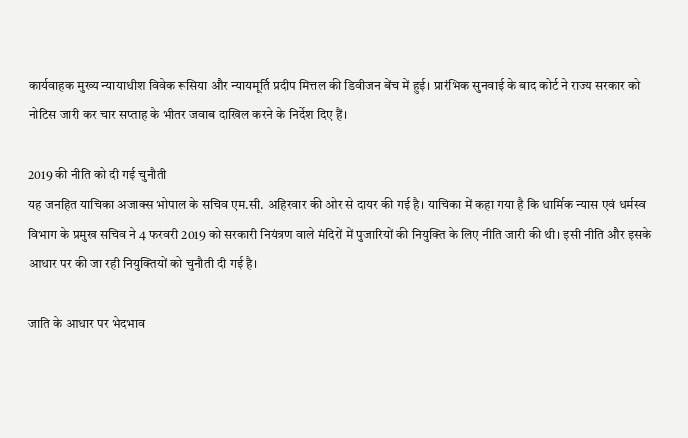कार्यवाहक मुख्य न्यायाधीश विवेक रूसिया और न्यायमूर्ति प्रदीप मित्तल की डिवीजन बेंच में हुई। प्रारंभिक सुनवाई के बाद कोर्ट ने राज्य सरकार को नोटिस जारी कर चार सप्ताह के भीतर जवाब दाखिल करने के निर्देश दिए हैं।

2019 की नीति को दी गई चुनौती
यह जनहित याचिका अजाक्स भोपाल के सचिव एम.सी. अहिरवार की ओर से दायर की गई है। याचिका में कहा गया है कि धार्मिक न्यास एवं धर्मस्व विभाग के प्रमुख सचिव ने 4 फरवरी 2019 को सरकारी नियंत्रण वाले मंदिरों में पुजारियों की नियुक्ति के लिए नीति जारी की थी। इसी नीति और इसके आधार पर की जा रही नियुक्तियों को चुनौती दी गई है।

जाति के आधार पर भेदभाव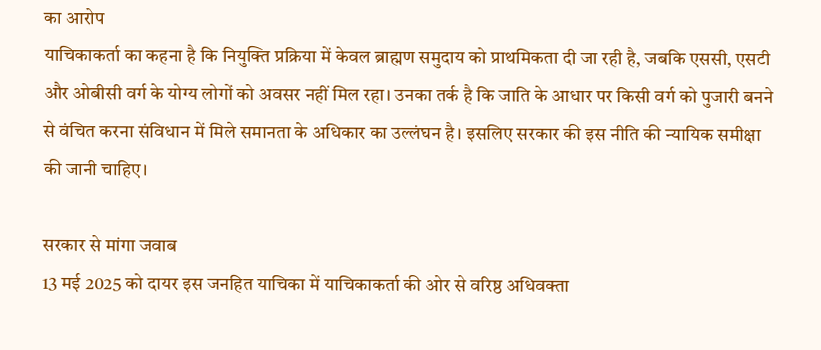का आरोप
याचिकाकर्ता का कहना है कि नियुक्ति प्रक्रिया में केवल ब्राह्मण समुदाय को प्राथमिकता दी जा रही है, जबकि एससी, एसटी और ओबीसी वर्ग के योग्य लोगों को अवसर नहीं मिल रहा। उनका तर्क है कि जाति के आधार पर किसी वर्ग को पुजारी बनने से वंचित करना संविधान में मिले समानता के अधिकार का उल्लंघन है। इसलिए सरकार की इस नीति की न्यायिक समीक्षा की जानी चाहिए।

सरकार से मांगा जवाब
13 मई 2025 को दायर इस जनहित याचिका में याचिकाकर्ता की ओर से वरिष्ठ अधिवक्ता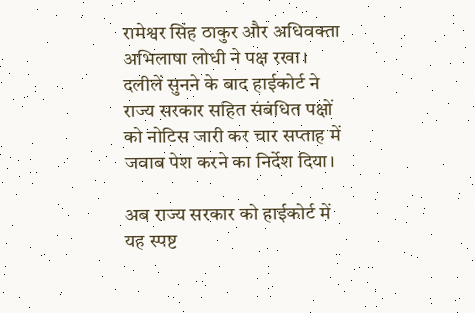रामेश्वर सिंह ठाकुर और अधिवक्ता अभिलाषा लोधी ने पक्ष रखा। दलीलें सुनने के बाद हाईकोर्ट ने राज्य सरकार सहित संबंधित पक्षों को नोटिस जारी कर चार सप्ताह में जवाब पेश करने का निर्देश दिया।

अब राज्य सरकार को हाईकोर्ट में यह स्पष्ट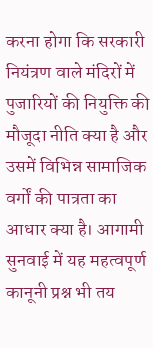करना होगा कि सरकारी नियंत्रण वाले मंदिरों में पुजारियों की नियुक्ति की मौजूदा नीति क्या है और उसमें विभिन्न सामाजिक वर्गों की पात्रता का आधार क्या है। आगामी सुनवाई में यह महत्वपूर्ण कानूनी प्रश्न भी तय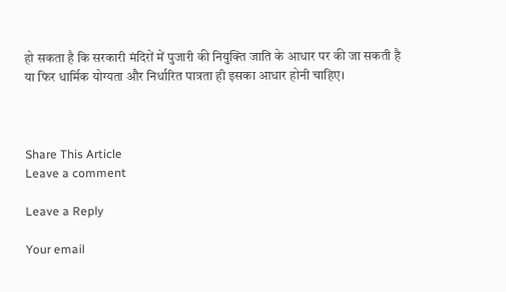हो सकता है कि सरकारी मंदिरों में पुजारी की नियुक्ति जाति के आधार पर की जा सकती है या फिर धार्मिक योग्यता और निर्धारित पात्रता ही इसका आधार होनी चाहिए।



Share This Article
Leave a comment

Leave a Reply

Your email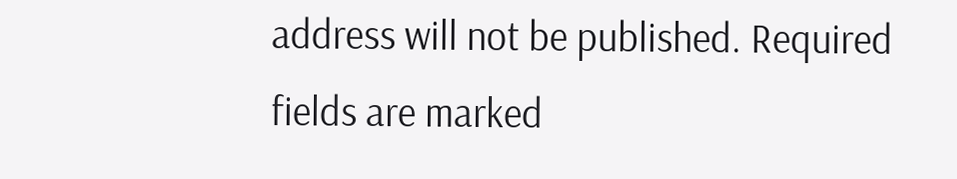address will not be published. Required fields are marked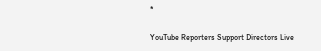*

YouTube Reporters Support Directors Live